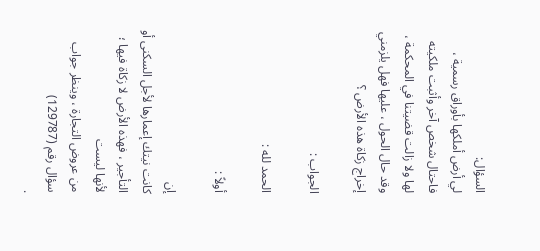السؤال:
لي أرض أملكها بأوراق رسمية ، فاحتال شخص آخر وأثبت ملكيته لها ولا زالت قضيتنا في المحكمة ، وقد حال الحول ، عليها فهل يلزمني إخراج زكاة هذه الأرض ؟

الجواب :

الحمد لله :

أولاً :

إن
كانت نيتك إعمارها لأجل السكنى أو التأجير ، فهذه الأرض لا زكاة فيها ؛ لأنها ليست
من عروض التجارة ، وينظر جواب سؤال رقم (129787)
.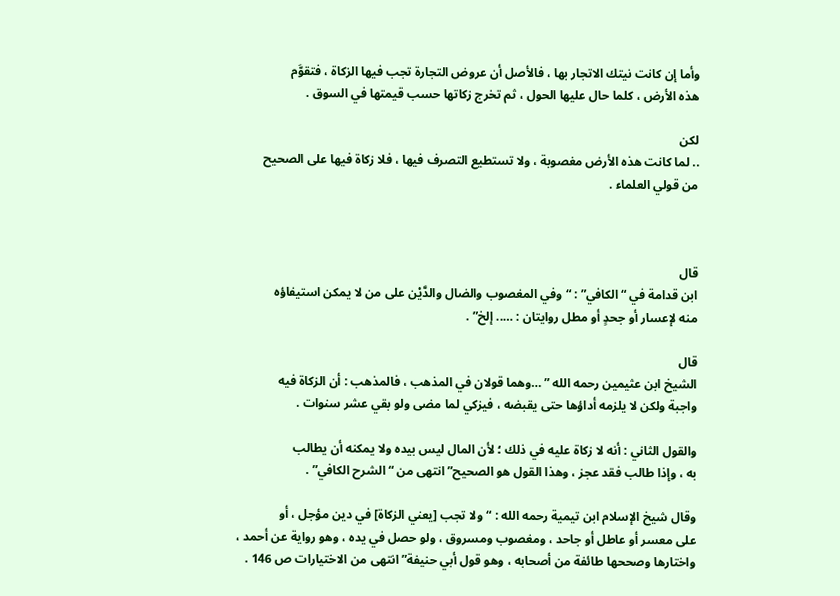وأما إن كانت نيتك الاتجار بها ، فالأصل أن عروض التجارة تجب فيها الزكاة ، فتقوَّم
هذه الأرض ، كلما حال عليها الحول ، ثم تخرج زكاتها حسب قيمتها في السوق .

لكن
.. لما كانت هذه الأرض مغصوبة ، ولا تستطيع التصرف فيها ، فلا زكاة فيها على الصحيح
من قولي العلماء .



قال
ابن قدامة في “الكافي” : “وفي المغصوب والضال والدَّيْن على من لا يمكن استيفاؤه
منه لإعسار أو جحدٍ أو مطل روايتان : ….. إلخ” .

قال
الشيخ ابن عثيمين رحمه الله ” …وهما قولان في المذهب ، فالمذهب : أن الزكاة فيه
واجبة ولكن لا يلزمه أداؤها حتى يقبضه ، فيزكي لما مضى ولو بقي عشر سنوات .

والقول الثاني : أنه لا زكاة عليه في ذلك ؛ لأن المال ليس بيده ولا يمكنه أن يطالب
به ، وإذا طالب فقد عجز ، وهذا القول هو الصحيح” انتهى من “الشرح الكافي” .

وقال شيخ الإسلام ابن تيمية رحمه الله : “ولا تجب [يعني الزكاة] في دين مؤجل ، أو
على معسر أو عاطل أو جاحد ، ومغصوب ومسروق ، ولو حصل في يده ، وهو رواية عن أحمد ،
واختارها وصححها طائفة من أصحابه ، وهو قول أبي حنيفة” انتهى من الاختيارات ص 146 .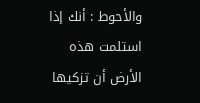والأحوط : أنك إذا استلمت هذه الأرض أن تزكيها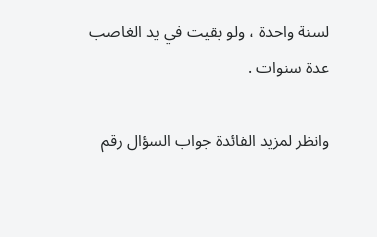لسنة واحدة ، ولو بقيت في يد الغاصب
عدة سنوات .

وانظر لمزيد الفائدة جواب السؤال رقم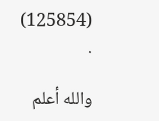(125854)
.

والله أعلم